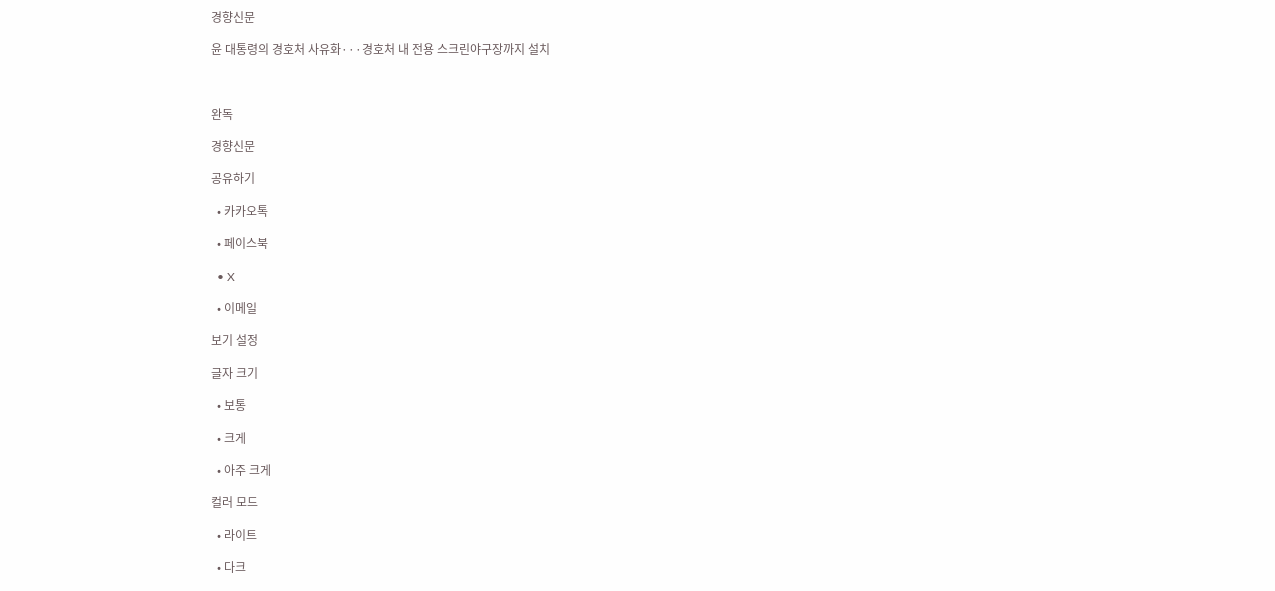경향신문

윤 대통령의 경호처 사유화···경호처 내 전용 스크린야구장까지 설치



완독

경향신문

공유하기

  • 카카오톡

  • 페이스북

  • X

  • 이메일

보기 설정

글자 크기

  • 보통

  • 크게

  • 아주 크게

컬러 모드

  • 라이트

  • 다크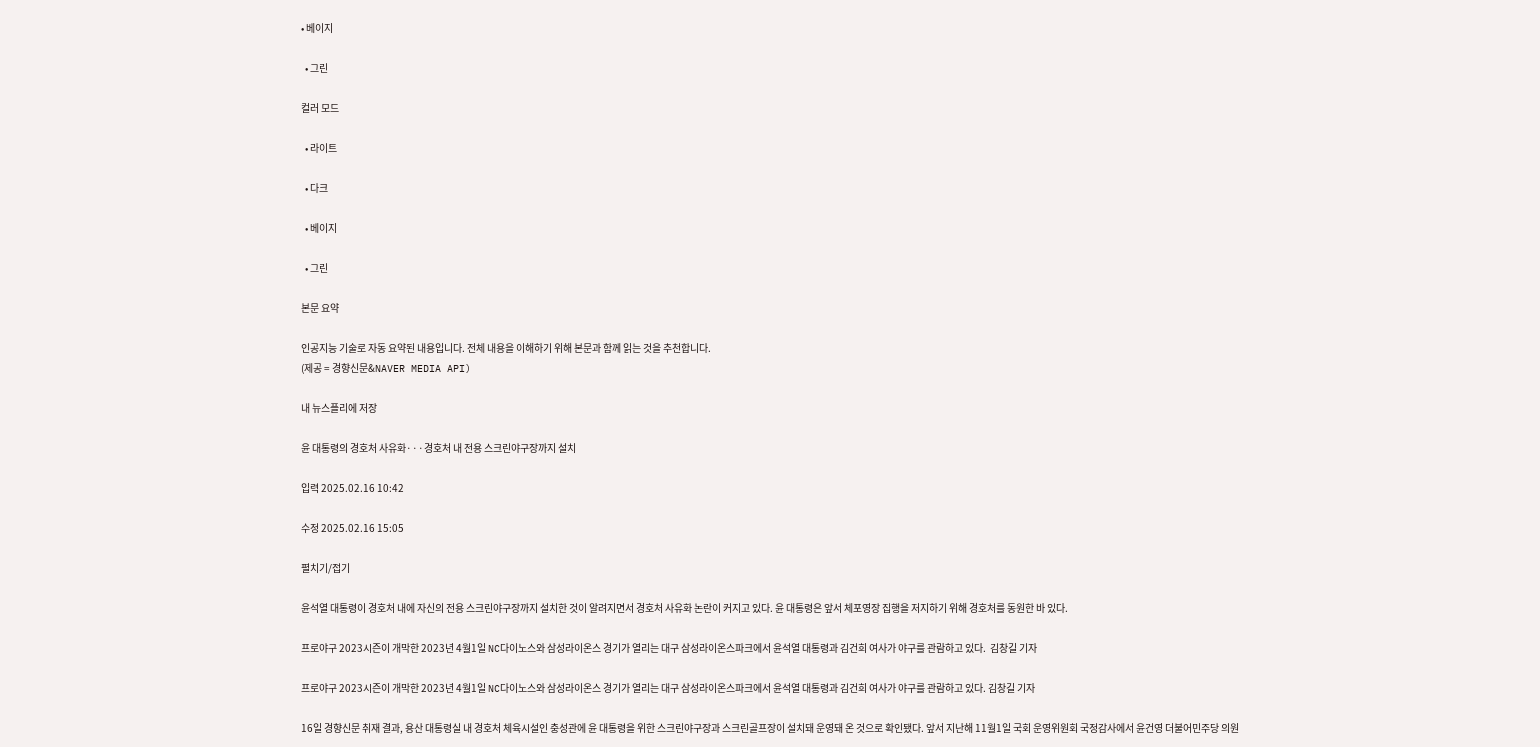• 베이지

  • 그린

컬러 모드

  • 라이트

  • 다크

  • 베이지

  • 그린

본문 요약

인공지능 기술로 자동 요약된 내용입니다. 전체 내용을 이해하기 위해 본문과 함께 읽는 것을 추천합니다.
(제공 = 경향신문&NAVER MEDIA API)

내 뉴스플리에 저장

윤 대통령의 경호처 사유화···경호처 내 전용 스크린야구장까지 설치

입력 2025.02.16 10:42

수정 2025.02.16 15:05

펼치기/접기

윤석열 대통령이 경호처 내에 자신의 전용 스크린야구장까지 설치한 것이 알려지면서 경호처 사유화 논란이 커지고 있다. 윤 대통령은 앞서 체포영장 집행을 저지하기 위해 경호처를 동원한 바 있다.

프로야구 2023시즌이 개막한 2023년 4월1일 NC다이노스와 삼성라이온스 경기가 열리는 대구 삼성라이온스파크에서 윤석열 대통령과 김건희 여사가 야구를 관람하고 있다.  김창길 기자

프로야구 2023시즌이 개막한 2023년 4월1일 NC다이노스와 삼성라이온스 경기가 열리는 대구 삼성라이온스파크에서 윤석열 대통령과 김건희 여사가 야구를 관람하고 있다. 김창길 기자

16일 경향신문 취재 결과, 용산 대통령실 내 경호처 체육시설인 충성관에 윤 대통령을 위한 스크린야구장과 스크린골프장이 설치돼 운영돼 온 것으로 확인됐다. 앞서 지난해 11월1일 국회 운영위원회 국정감사에서 윤건영 더불어민주당 의원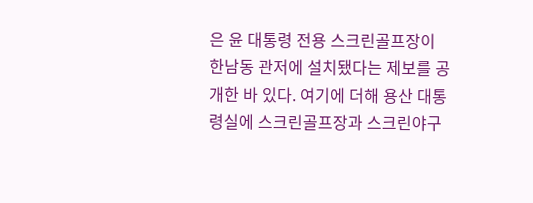은 윤 대통령 전용 스크린골프장이 한남동 관저에 설치됐다는 제보를 공개한 바 있다. 여기에 더해 용산 대통령실에 스크린골프장과 스크린야구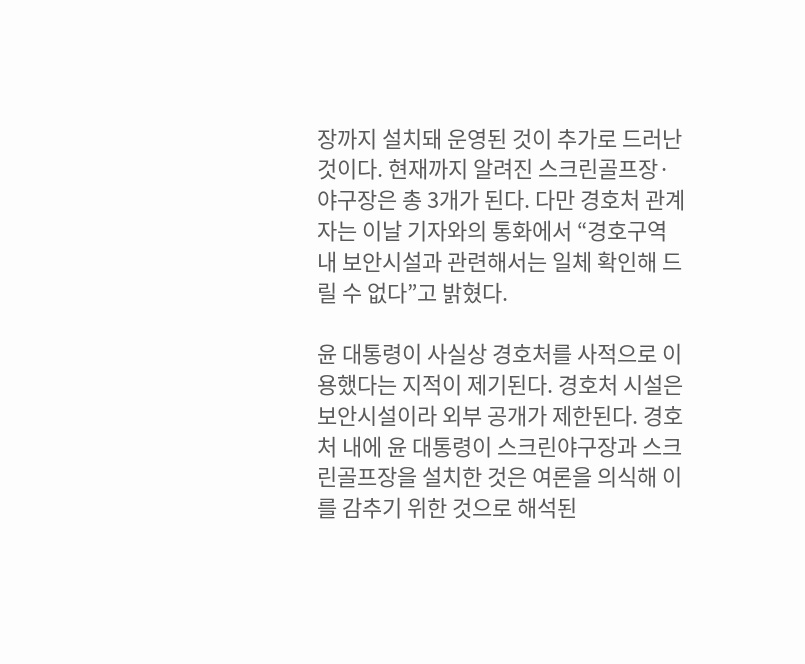장까지 설치돼 운영된 것이 추가로 드러난 것이다. 현재까지 알려진 스크린골프장·야구장은 총 3개가 된다. 다만 경호처 관계자는 이날 기자와의 통화에서 “경호구역 내 보안시설과 관련해서는 일체 확인해 드릴 수 없다”고 밝혔다.

윤 대통령이 사실상 경호처를 사적으로 이용했다는 지적이 제기된다. 경호처 시설은 보안시설이라 외부 공개가 제한된다. 경호처 내에 윤 대통령이 스크린야구장과 스크린골프장을 설치한 것은 여론을 의식해 이를 감추기 위한 것으로 해석된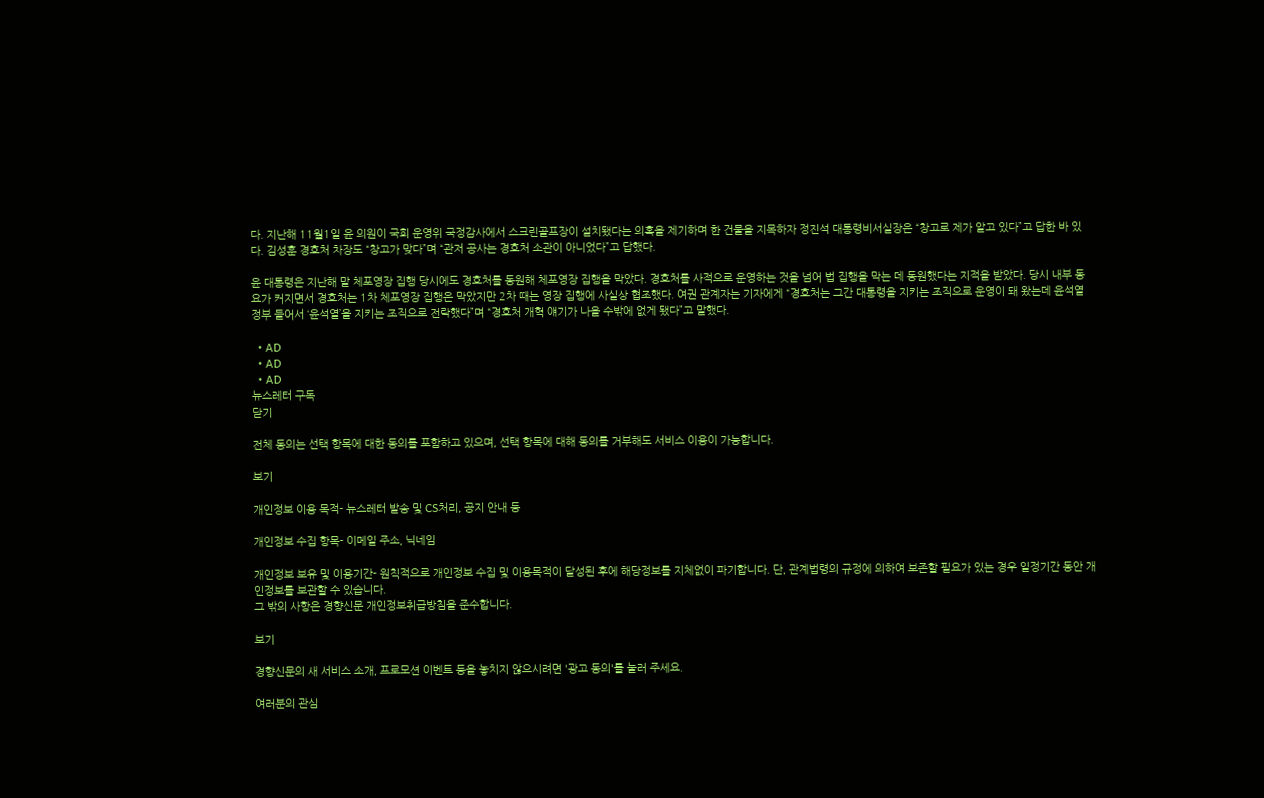다. 지난해 11월1일 윤 의원이 국회 운영위 국정감사에서 스크린골프장이 설치됐다는 의혹을 제기하며 한 건물을 지목하자 정진석 대통령비서실장은 “창고로 제가 알고 있다”고 답한 바 있다. 김성훈 경호처 차장도 “창고가 맞다”며 “관저 공사는 경호처 소관이 아니었다”고 답했다.

윤 대통령은 지난해 말 체포영장 집행 당시에도 경호처를 동원해 체포영장 집행을 막았다. 경호처를 사적으로 운영하는 것을 넘어 법 집행을 막는 데 동원했다는 지적을 받았다. 당시 내부 동요가 커지면서 경호처는 1차 체포영장 집행은 막았지만 2차 때는 영장 집행에 사실상 협조했다. 여권 관계자는 기자에게 “경호처는 그간 대통령을 지키는 조직으로 운영이 돼 왔는데 윤석열 정부 들어서 ‘윤석열’을 지키는 조직으로 전락했다”며 “경호처 개혁 얘기가 나올 수밖에 없게 됐다”고 말했다.

  • AD
  • AD
  • AD
뉴스레터 구독
닫기

전체 동의는 선택 항목에 대한 동의를 포함하고 있으며, 선택 항목에 대해 동의를 거부해도 서비스 이용이 가능합니다.

보기

개인정보 이용 목적- 뉴스레터 발송 및 CS처리, 공지 안내 등

개인정보 수집 항목- 이메일 주소, 닉네임

개인정보 보유 및 이용기간- 원칙적으로 개인정보 수집 및 이용목적이 달성된 후에 해당정보를 지체없이 파기합니다. 단, 관계법령의 규정에 의하여 보존할 필요가 있는 경우 일정기간 동안 개인정보를 보관할 수 있습니다.
그 밖의 사항은 경향신문 개인정보취급방침을 준수합니다.

보기

경향신문의 새 서비스 소개, 프로모션 이벤트 등을 놓치지 않으시려면 '광고 동의'를 눌러 주세요.

여러분의 관심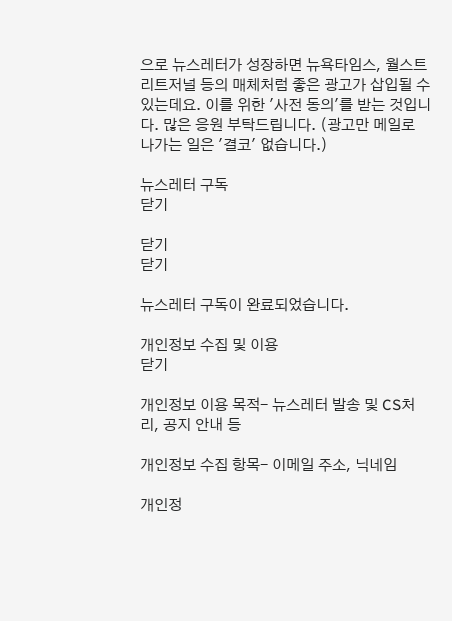으로 뉴스레터가 성장하면 뉴욕타임스, 월스트리트저널 등의 매체처럼 좋은 광고가 삽입될 수 있는데요. 이를 위한 '사전 동의'를 받는 것입니다. 많은 응원 부탁드립니다. (광고만 메일로 나가는 일은 '결코' 없습니다.)

뉴스레터 구독
닫기

닫기
닫기

뉴스레터 구독이 완료되었습니다.

개인정보 수집 및 이용
닫기

개인정보 이용 목적- 뉴스레터 발송 및 CS처리, 공지 안내 등

개인정보 수집 항목- 이메일 주소, 닉네임

개인정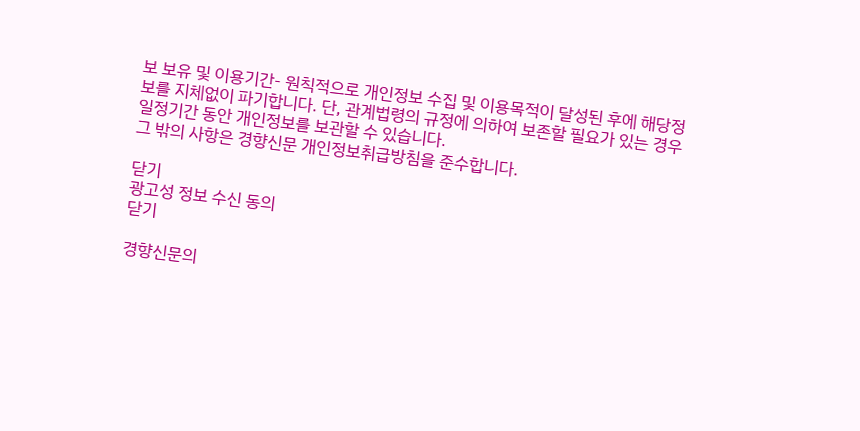보 보유 및 이용기간- 원칙적으로 개인정보 수집 및 이용목적이 달성된 후에 해당정보를 지체없이 파기합니다. 단, 관계법령의 규정에 의하여 보존할 필요가 있는 경우 일정기간 동안 개인정보를 보관할 수 있습니다.
그 밖의 사항은 경향신문 개인정보취급방침을 준수합니다.

닫기
광고성 정보 수신 동의
닫기

경향신문의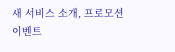새 서비스 소개, 프로모션 이벤트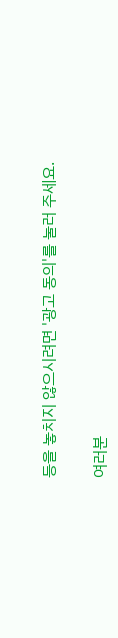등을 놓치지 않으시려면 '광고 동의'를 눌러 주세요.

여러분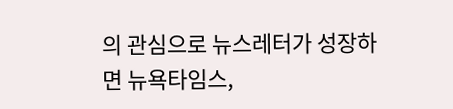의 관심으로 뉴스레터가 성장하면 뉴욕타임스,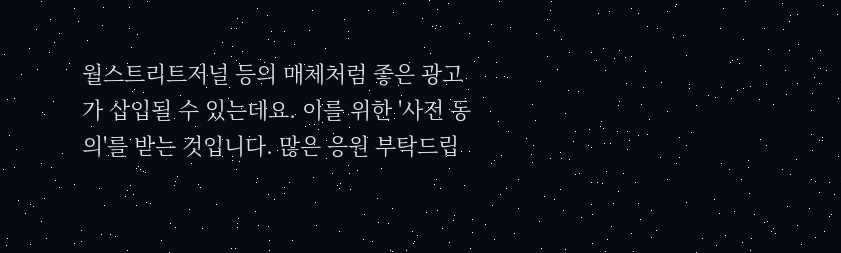월스트리트저널 등의 매체처럼 좋은 광고가 삽입될 수 있는데요. 이를 위한 '사전 동의'를 받는 것입니다. 많은 응원 부탁드립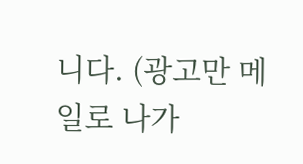니다. (광고만 메일로 나가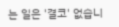는 일은 '결코' 없습니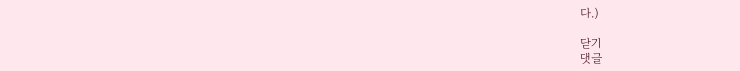다.)

닫기
댓글